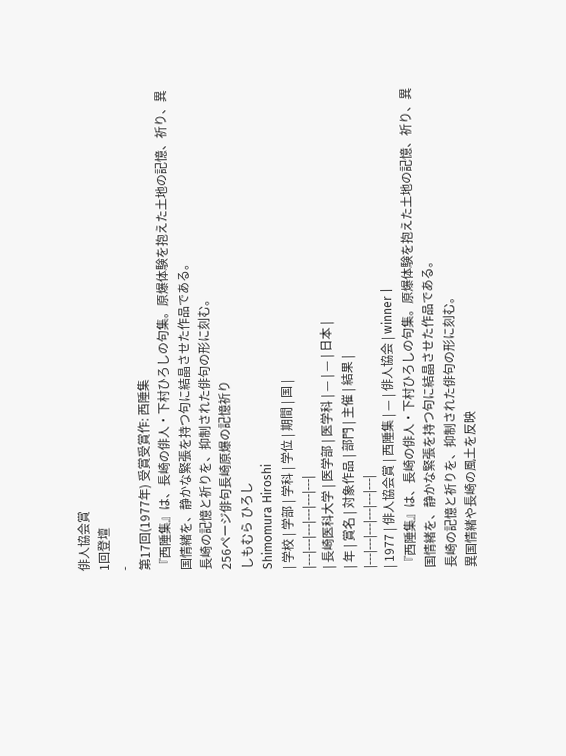俳人協会賞
1回登壇
-
第17回(1977年) 受賞受賞作: 西陲集
『西陲集』は、長崎の俳人・下村ひろしの句集。原爆体験を抱えた土地の記憶、祈り、異国情緒を、静かな緊張を持つ句に結晶させた作品である。
長崎の記憶と祈りを、抑制された俳句の形に刻む。
256ページ俳句長崎原爆の記憶祈り
しもむら ひろし
Shimomura Hiroshi
| 学校 | 学部 | 学科 | 学位 | 期間 | 国 |
|---|---|---|---|---|---|
| 長崎医科大学 | 医学部 | 医学科 | — | — | 日本 |
| 年 | 賞名 | 対象作品 | 部門 | 主催 | 結果 |
|---|---|---|---|---|---|
| 1977 | 俳人協会賞 | 西陲集 | — | 俳人協会 | winner |
『西陲集』は、長崎の俳人・下村ひろしの句集。原爆体験を抱えた土地の記憶、祈り、異国情緒を、静かな緊張を持つ句に結晶させた作品である。
長崎の記憶と祈りを、抑制された俳句の形に刻む。
異国情緒や長崎の風土を反映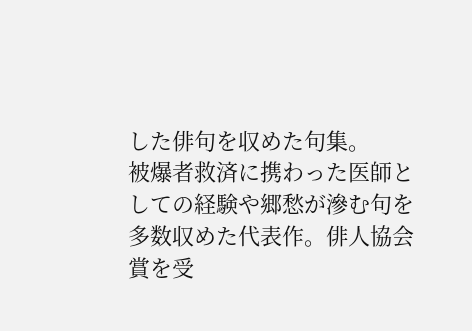した俳句を収めた句集。
被爆者救済に携わった医師としての経験や郷愁が滲む句を多数収めた代表作。俳人協会賞を受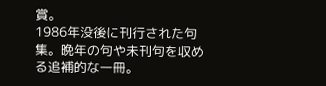賞。
1986年没後に刊行された句集。晩年の句や未刊句を収める追補的な一冊。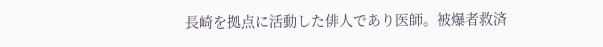長崎を拠点に活動した俳人であり医師。被爆者救済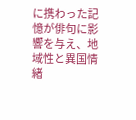に携わった記憶が俳句に影響を与え、地域性と異国情緒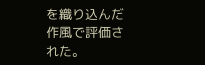を織り込んだ作風で評価された。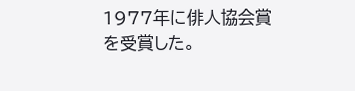1977年に俳人協会賞を受賞した。